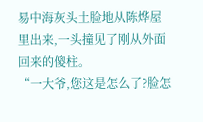易中海灰头土脸地从陈烨屋里出来,一头撞见了刚从外面回来的傻柱。
“一大爷,您这是怎么了?脸怎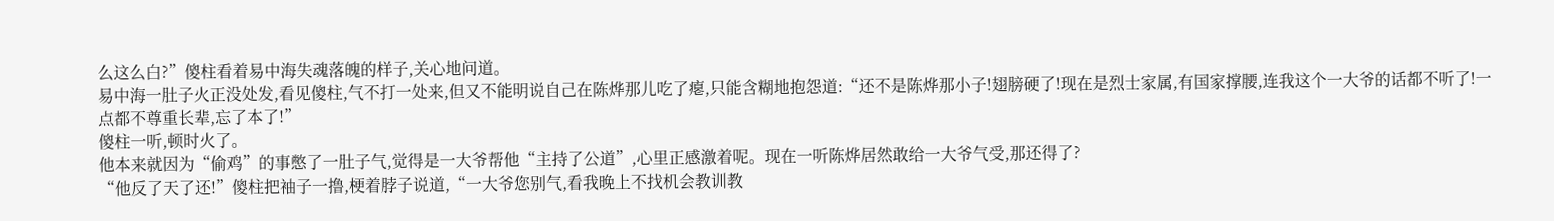么这么白?”傻柱看着易中海失魂落魄的样子,关心地问道。
易中海一肚子火正没处发,看见傻柱,气不打一处来,但又不能明说自己在陈烨那儿吃了瘪,只能含糊地抱怨道:“还不是陈烨那小子!翅膀硬了!现在是烈士家属,有国家撑腰,连我这个一大爷的话都不听了!一点都不尊重长辈,忘了本了!”
傻柱一听,顿时火了。
他本来就因为“偷鸡”的事憋了一肚子气,觉得是一大爷帮他“主持了公道”,心里正感激着呢。现在一听陈烨居然敢给一大爷气受,那还得了?
“他反了天了还!”傻柱把袖子一撸,梗着脖子说道,“一大爷您别气,看我晚上不找机会教训教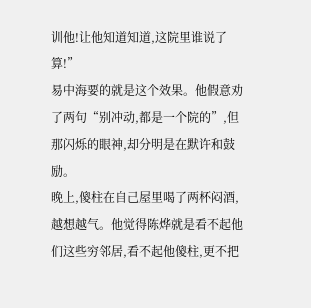训他!让他知道知道,这院里谁说了算!”
易中海要的就是这个效果。他假意劝了两句“别冲动,都是一个院的”,但那闪烁的眼神,却分明是在默许和鼓励。
晚上,傻柱在自己屋里喝了两杯闷酒,越想越气。他觉得陈烨就是看不起他们这些穷邻居,看不起他傻柱,更不把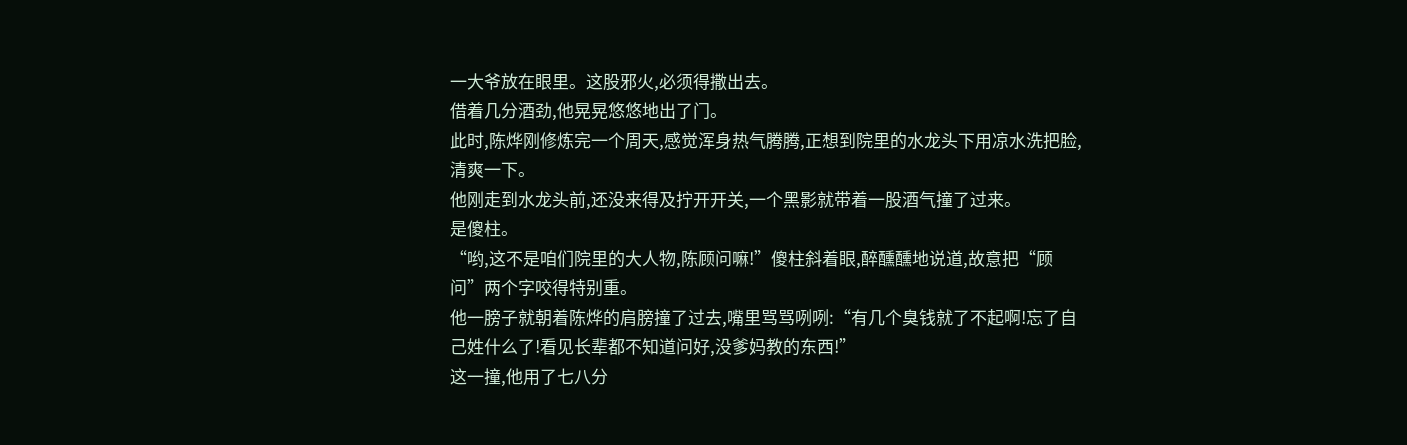一大爷放在眼里。这股邪火,必须得撒出去。
借着几分酒劲,他晃晃悠悠地出了门。
此时,陈烨刚修炼完一个周天,感觉浑身热气腾腾,正想到院里的水龙头下用凉水洗把脸,清爽一下。
他刚走到水龙头前,还没来得及拧开开关,一个黑影就带着一股酒气撞了过来。
是傻柱。
“哟,这不是咱们院里的大人物,陈顾问嘛!”傻柱斜着眼,醉醺醺地说道,故意把“顾问”两个字咬得特别重。
他一膀子就朝着陈烨的肩膀撞了过去,嘴里骂骂咧咧:“有几个臭钱就了不起啊!忘了自己姓什么了!看见长辈都不知道问好,没爹妈教的东西!”
这一撞,他用了七八分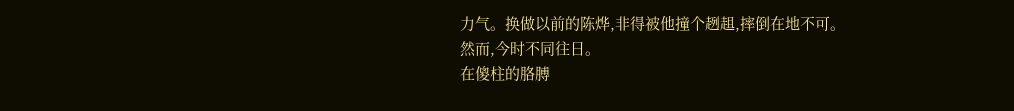力气。换做以前的陈烨,非得被他撞个趔趄,摔倒在地不可。
然而,今时不同往日。
在傻柱的胳膊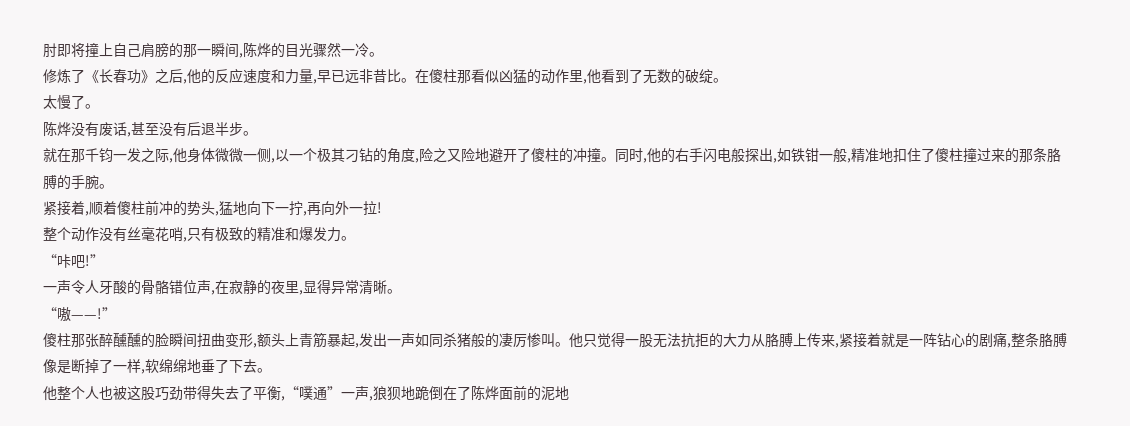肘即将撞上自己肩膀的那一瞬间,陈烨的目光骤然一冷。
修炼了《长春功》之后,他的反应速度和力量,早已远非昔比。在傻柱那看似凶猛的动作里,他看到了无数的破绽。
太慢了。
陈烨没有废话,甚至没有后退半步。
就在那千钧一发之际,他身体微微一侧,以一个极其刁钻的角度,险之又险地避开了傻柱的冲撞。同时,他的右手闪电般探出,如铁钳一般,精准地扣住了傻柱撞过来的那条胳膊的手腕。
紧接着,顺着傻柱前冲的势头,猛地向下一拧,再向外一拉!
整个动作没有丝毫花哨,只有极致的精准和爆发力。
“咔吧!”
一声令人牙酸的骨骼错位声,在寂静的夜里,显得异常清晰。
“嗷——!”
傻柱那张醉醺醺的脸瞬间扭曲变形,额头上青筋暴起,发出一声如同杀猪般的凄厉惨叫。他只觉得一股无法抗拒的大力从胳膊上传来,紧接着就是一阵钻心的剧痛,整条胳膊像是断掉了一样,软绵绵地垂了下去。
他整个人也被这股巧劲带得失去了平衡,“噗通”一声,狼狈地跪倒在了陈烨面前的泥地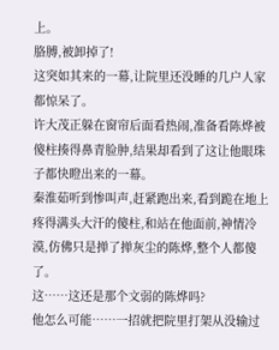上。
胳膊,被卸掉了!
这突如其来的一幕,让院里还没睡的几户人家都惊呆了。
许大茂正躲在窗帘后面看热闹,准备看陈烨被傻柱揍得鼻青脸肿,结果却看到了这让他眼珠子都快瞪出来的一幕。
秦淮茹听到惨叫声,赶紧跑出来,看到跪在地上疼得满头大汗的傻柱,和站在他面前,神情冷漠,仿佛只是掸了掸灰尘的陈烨,整个人都傻了。
这……这还是那个文弱的陈烨吗?
他怎么可能……一招就把院里打架从没输过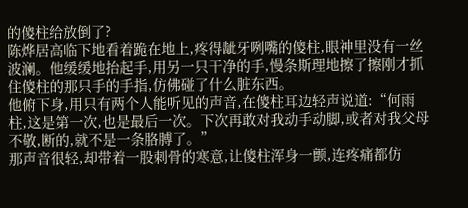的傻柱给放倒了?
陈烨居高临下地看着跪在地上,疼得龇牙咧嘴的傻柱,眼神里没有一丝波澜。他缓缓地抬起手,用另一只干净的手,慢条斯理地擦了擦刚才抓住傻柱的那只手的手指,仿佛碰了什么脏东西。
他俯下身,用只有两个人能听见的声音,在傻柱耳边轻声说道:“何雨柱,这是第一次,也是最后一次。下次再敢对我动手动脚,或者对我父母不敬,断的,就不是一条胳膊了。”
那声音很轻,却带着一股刺骨的寒意,让傻柱浑身一颤,连疼痛都仿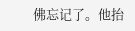佛忘记了。他抬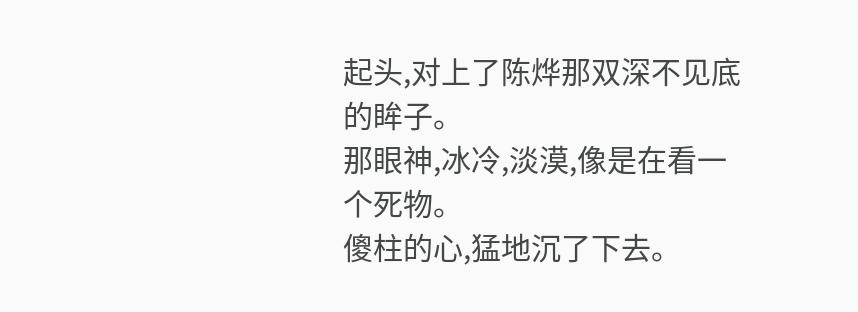起头,对上了陈烨那双深不见底的眸子。
那眼神,冰冷,淡漠,像是在看一个死物。
傻柱的心,猛地沉了下去。